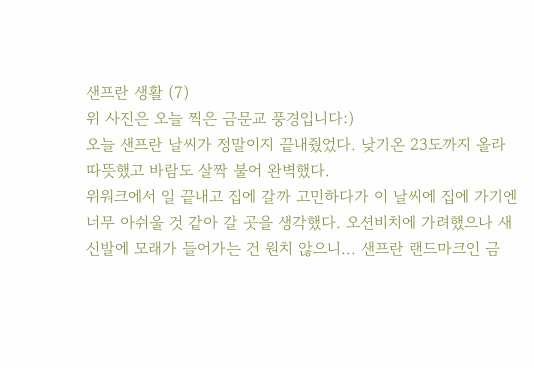샌프란 생활 (7)
위 사진은 오늘 찍은 금문교 풍경입니다:)
오늘 샌프란 날씨가 정말이지 끝내줬었다. 낮기온 23도까지 올라 따뜻했고 바람도 살짝 불어 완벽했다.
위워크에서 일 끝내고 집에 갈까 고민하다가 이 날씨에 집에 가기엔 너무 아쉬울 것 같아 갈 곳을 생각했다. 오션비치에 가려했으나 새 신발에 모래가 들어가는 건 원치 않으니... 샌프란 랜드마크인 금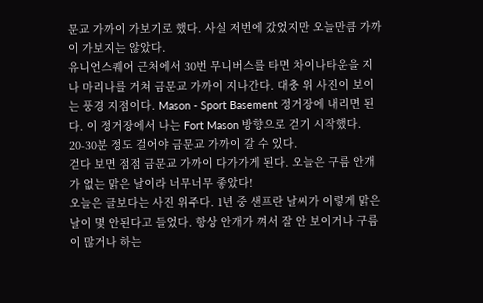문교 가까이 가보기로 했다. 사실 저번에 갔었지만 오늘만큼 가까이 가보지는 않았다.
유니언스퀘어 근처에서 30번 무니버스를 타면 차이나타운을 지나 마리나를 거쳐 금문교 가까이 지나간다. 대충 위 사진이 보이는 풍경 지점이다. Mason - Sport Basement 정거장에 내리면 된다. 이 정거장에서 나는 Fort Mason 방향으로 걷기 시작했다. 20-30분 정도 걸어야 금문교 가까이 갈 수 있다.
걷다 보면 점점 금문교 가까이 다가가게 된다. 오늘은 구름 안개가 없는 맑은 날이라 너무너무 좋았다!
오늘은 글보다는 사진 위주다. 1년 중 샌프란 날씨가 이렇게 맑은 날이 몇 안된다고 들었다. 항상 안개가 껴서 잘 안 보이거나 구름이 많거나 하는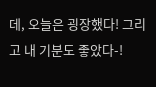데, 오늘은 굉장했다! 그리고 내 기분도 좋았다-!